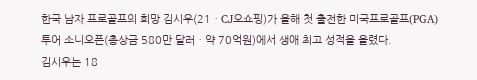한국 남자 프로골프의 희망 김시우(21ㆍCJ오쇼핑)가 올해 첫 출전한 미국프로골프(PGA) 투어 소니오픈(총상금 580만 달러ㆍ약 70억원)에서 생애 최고 성적을 올렸다.
김시우는 18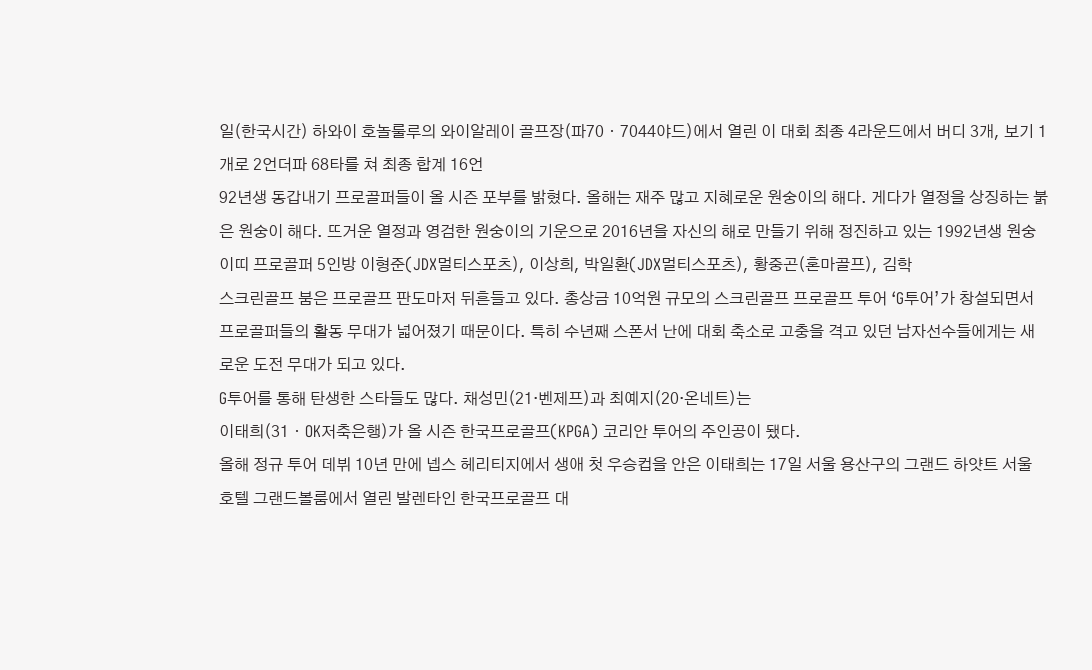일(한국시간) 하와이 호놀룰루의 와이알레이 골프장(파70ㆍ7044야드)에서 열린 이 대회 최종 4라운드에서 버디 3개, 보기 1개로 2언더파 68타를 쳐 최종 합계 16언
92년생 동갑내기 프로골퍼들이 올 시즌 포부를 밝혔다. 올해는 재주 많고 지혜로운 원숭이의 해다. 게다가 열정을 상징하는 붉은 원숭이 해다. 뜨거운 열정과 영검한 원숭이의 기운으로 2016년을 자신의 해로 만들기 위해 정진하고 있는 1992년생 원숭이띠 프로골퍼 5인방 이형준(JDX멀티스포츠), 이상희, 박일환(JDX멀티스포츠), 황중곤(혼마골프), 김학
스크린골프 붐은 프로골프 판도마저 뒤흔들고 있다. 총상금 10억원 규모의 스크린골프 프로골프 투어 ‘G투어’가 창설되면서 프로골퍼들의 활동 무대가 넓어졌기 때문이다. 특히 수년째 스폰서 난에 대회 축소로 고충을 격고 있던 남자선수들에게는 새로운 도전 무대가 되고 있다.
G투어를 통해 탄생한 스타들도 많다. 채성민(21·벤제프)과 최예지(20·온네트)는
이태희(31ㆍOK저축은행)가 올 시즌 한국프로골프(KPGA) 코리안 투어의 주인공이 됐다.
올해 정규 투어 데뷔 10년 만에 넵스 헤리티지에서 생애 첫 우승컵을 안은 이태희는 17일 서울 용산구의 그랜드 하얏트 서울 호텔 그랜드볼룸에서 열린 발렌타인 한국프로골프 대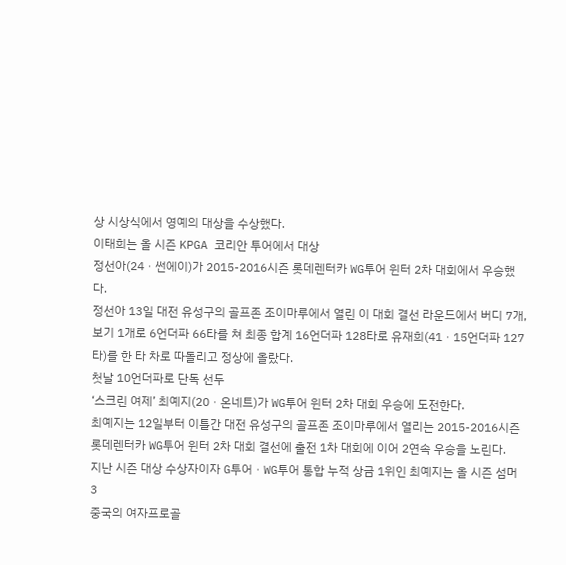상 시상식에서 영예의 대상을 수상했다.
이태희는 올 시즌 KPGA 코리안 투어에서 대상
정선아(24ㆍ썬에이)가 2015-2016시즌 롯데렌터카 WG투어 윈터 2차 대회에서 우승했다.
정선아 13일 대전 유성구의 골프존 조이마루에서 열린 이 대회 결선 라운드에서 버디 7개, 보기 1개로 6언더파 66타를 쳐 최종 합계 16언더파 128타로 유재희(41ㆍ15언더파 127타)를 한 타 차로 따돌리고 정상에 올랐다.
첫날 10언더파로 단독 선두
‘스크린 여제’ 최예지(20ㆍ온네트)가 WG투어 윈터 2차 대회 우승에 도전한다.
최예지는 12일부터 이틀간 대전 유성구의 골프존 조이마루에서 열리는 2015-2016시즌 롯데렌터카 WG투어 윈터 2차 대회 결선에 출전 1차 대회에 이어 2연속 우승을 노린다.
지난 시즌 대상 수상자이자 G투어ㆍWG투어 통합 누적 상금 1위인 최예지는 올 시즌 섬머 3
중국의 여자프로골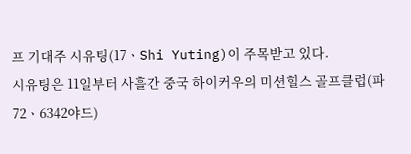프 기대주 시유팅(17ㆍShi Yuting)이 주목받고 있다.
시유팅은 11일부터 사흘간 중국 하이커우의 미션힐스 골프클럽(파72ㆍ6342야드)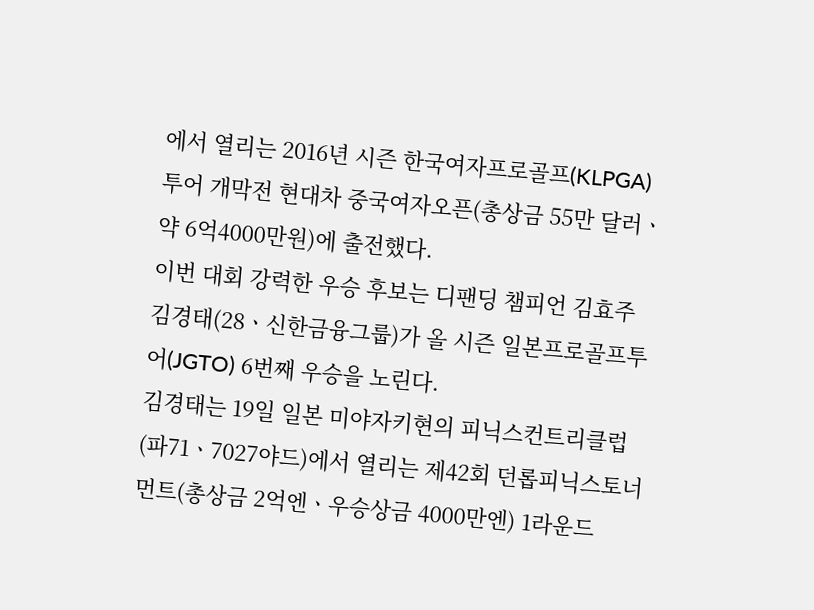에서 열리는 2016년 시즌 한국여자프로골프(KLPGA) 투어 개막전 현대차 중국여자오픈(총상금 55만 달러ㆍ약 6억4000만원)에 출전했다.
이번 대회 강력한 우승 후보는 디팬딩 챔피언 김효주
김경태(28ㆍ신한금융그룹)가 올 시즌 일본프로골프투어(JGTO) 6번째 우승을 노린다.
김경태는 19일 일본 미야자키현의 피닉스컨트리클럽(파71ㆍ7027야드)에서 열리는 제42회 던롭피닉스토너먼트(총상금 2억엔ㆍ우승상금 4000만엔) 1라운드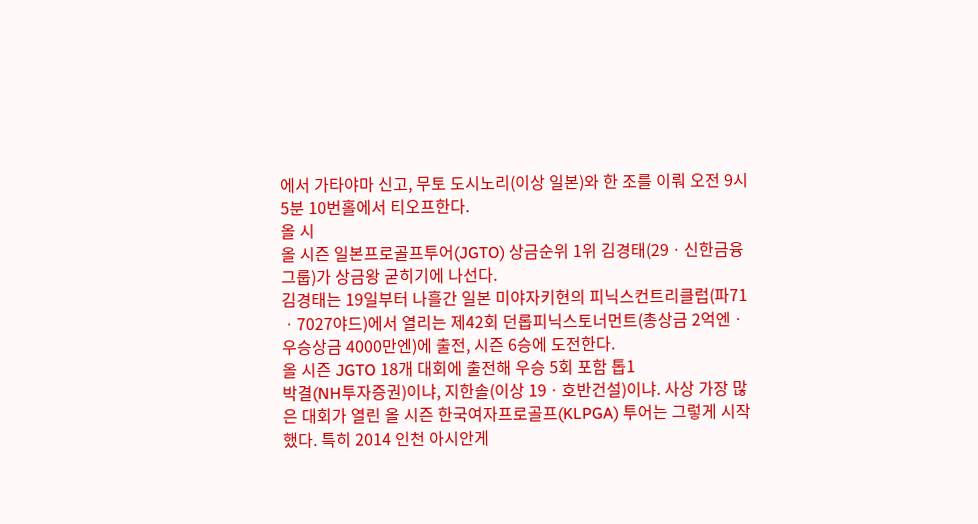에서 가타야마 신고, 무토 도시노리(이상 일본)와 한 조를 이뤄 오전 9시 5분 10번홀에서 티오프한다.
올 시
올 시즌 일본프로골프투어(JGTO) 상금순위 1위 김경태(29ㆍ신한금융그룹)가 상금왕 굳히기에 나선다.
김경태는 19일부터 나흘간 일본 미야자키현의 피닉스컨트리클럽(파71ㆍ7027야드)에서 열리는 제42회 던롭피닉스토너먼트(총상금 2억엔ㆍ우승상금 4000만엔)에 출전, 시즌 6승에 도전한다.
올 시즌 JGTO 18개 대회에 출전해 우승 5회 포함 톱1
박결(NH투자증권)이냐, 지한솔(이상 19ㆍ호반건설)이냐. 사상 가장 많은 대회가 열린 올 시즌 한국여자프로골프(KLPGA) 투어는 그렇게 시작했다. 특히 2014 인천 아시안게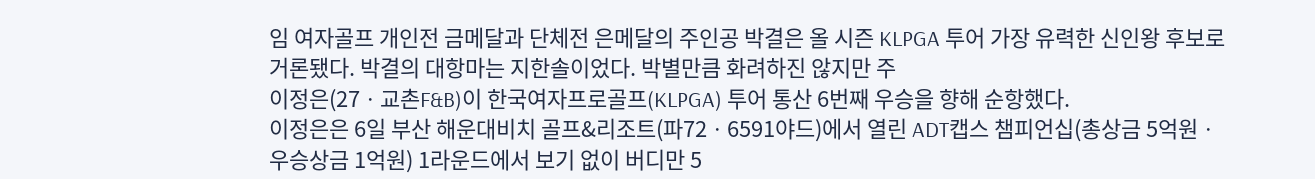임 여자골프 개인전 금메달과 단체전 은메달의 주인공 박결은 올 시즌 KLPGA 투어 가장 유력한 신인왕 후보로 거론됐다. 박결의 대항마는 지한솔이었다. 박별만큼 화려하진 않지만 주
이정은(27ㆍ교촌F&B)이 한국여자프로골프(KLPGA) 투어 통산 6번째 우승을 향해 순항했다.
이정은은 6일 부산 해운대비치 골프&리조트(파72ㆍ6591야드)에서 열린 ADT캡스 챔피언십(총상금 5억원ㆍ우승상금 1억원) 1라운드에서 보기 없이 버디만 5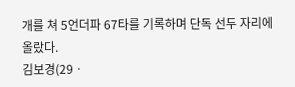개를 쳐 5언더파 67타를 기록하며 단독 선두 자리에 올랐다.
김보경(29ㆍ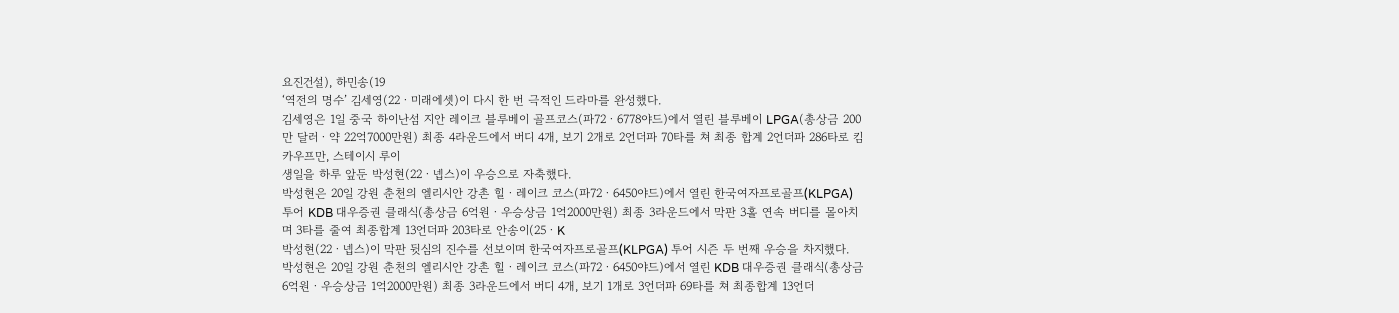요진건설), 하민송(19
‘역전의 명수’ 김세영(22ㆍ미래에셋)이 다시 한 번 극적인 드라마를 완성했다.
김세영은 1일 중국 하이난섬 지안 레이크 블루베이 골프코스(파72ㆍ6778야드)에서 열린 블루베이 LPGA(총상금 200만 달러ㆍ약 22억7000만원) 최종 4라운드에서 버디 4개, 보기 2개로 2언더파 70타를 쳐 최종 합계 2언더파 286타로 킴 카우프만, 스테이시 루이
생일을 하루 앞둔 박성현(22ㆍ넵스)이 우승으로 자축했다.
박성현은 20일 강원 춘천의 엘리시안 강촌 힐ㆍ레이크 코스(파72ㆍ6450야드)에서 열린 한국여자프로골프(KLPGA) 투어 KDB 대우증권 클래식(총상금 6억원ㆍ우승상금 1억2000만원) 최종 3라운드에서 막판 3홀 연속 버디를 몰아치며 3타를 줄여 최종합계 13언더파 203타로 안송이(25ㆍK
박성현(22ㆍ넵스)이 막판 뒷심의 진수를 선보이며 한국여자프로골프(KLPGA) 투어 시즌 두 번째 우승을 차지했다.
박성현은 20일 강원 춘천의 엘리시안 강촌 힐ㆍ레이크 코스(파72ㆍ6450야드)에서 열린 KDB 대우증권 클래식(총상금 6억원ㆍ우승상금 1억2000만원) 최종 3라운드에서 버디 4개, 보기 1개로 3언더파 69타를 쳐 최종합계 13언더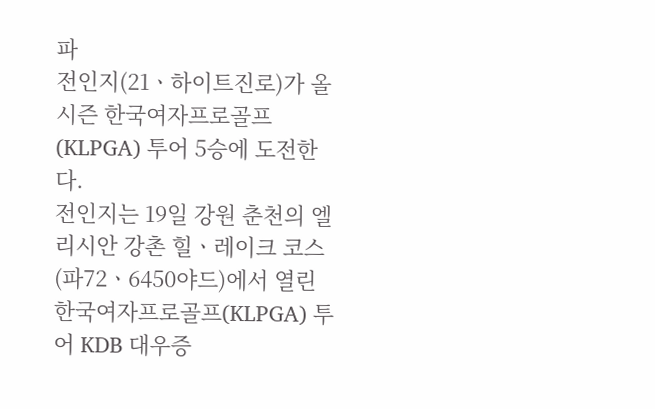파
전인지(21ㆍ하이트진로)가 올 시즌 한국여자프로골프(KLPGA) 투어 5승에 도전한다.
전인지는 19일 강원 춘천의 엘리시안 강촌 힐ㆍ레이크 코스(파72ㆍ6450야드)에서 열린 한국여자프로골프(KLPGA) 투어 KDB 대우증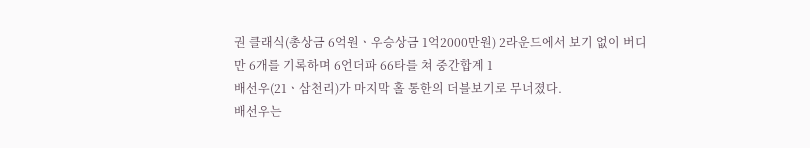권 클래식(총상금 6억원ㆍ우승상금 1억2000만원) 2라운드에서 보기 없이 버디만 6개를 기록하며 6언더파 66타를 쳐 중간합계 1
배선우(21ㆍ삼천리)가 마지막 홀 통한의 더블보기로 무너졌다.
배선우는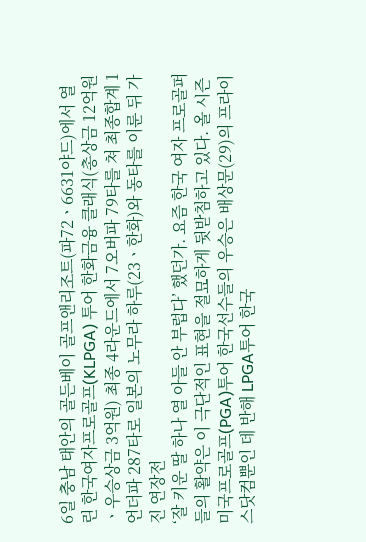6일 충남 태안의 골든베이 골프앤리조트(파72ㆍ6631야드)에서 열린 한국여자프로골프(KLPGA) 투어 한화금융 클래식(총상금 12억원ㆍ우승상금 3억원) 최종 4라운드에서 7오버파 79타를 쳐 최종합계 1언더파 287타로 일본의 노무라 하루(23ㆍ한화)와 동타를 이룬 뒤 가진 연장전
‘잘 키운 딸 하나 열 아들 안 부럽다’ 했던가. 요즘 한국 여자 프로골퍼들의 활약은 이 극단적인 표현을 절묘하게 뒷받침하고 있다. 올 시즌 미국프로골프(PGA)투어 한국선수들의 우승은 배상문(29)의 프라이스닷컴뿐인 데 반해 LPGA투어 한국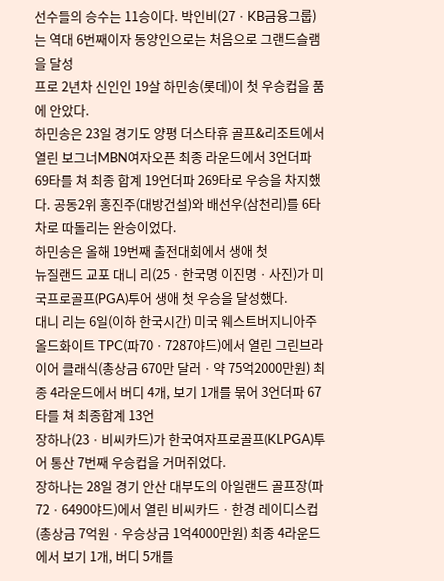선수들의 승수는 11승이다. 박인비(27ㆍKB금융그룹)는 역대 6번째이자 동양인으로는 처음으로 그랜드슬램을 달성
프로 2년차 신인인 19살 하민송(롯데)이 첫 우승컵을 품에 안았다.
하민송은 23일 경기도 양평 더스타휴 골프&리조트에서 열린 보그너MBN여자오픈 최종 라운드에서 3언더파 69타를 쳐 최종 합계 19언더파 269타로 우승을 차지했다. 공동2위 홍진주(대방건설)와 배선우(삼천리)를 6타차로 따돌리는 완승이었다.
하민송은 올해 19번째 출전대회에서 생애 첫
뉴질랜드 교포 대니 리(25ㆍ한국명 이진명ㆍ사진)가 미국프로골프(PGA)투어 생애 첫 우승을 달성했다.
대니 리는 6일(이하 한국시간) 미국 웨스트버지니아주 올드화이트 TPC(파70ㆍ7287야드)에서 열린 그린브라이어 클래식(총상금 670만 달러ㆍ약 75억2000만원) 최종 4라운드에서 버디 4개, 보기 1개를 묶어 3언더파 67타를 쳐 최종합계 13언
장하나(23ㆍ비씨카드)가 한국여자프로골프(KLPGA)투어 통산 7번째 우승컵을 거머쥐었다.
장하나는 28일 경기 안산 대부도의 아일랜드 골프장(파72ㆍ6490야드)에서 열린 비씨카드ㆍ한경 레이디스컵(총상금 7억원ㆍ우승상금 1억4000만원) 최종 4라운드에서 보기 1개, 버디 5개를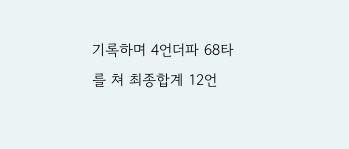기록하며 4언더파 68타를 쳐 최종합계 12언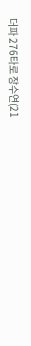더파 276타로 장수연(21